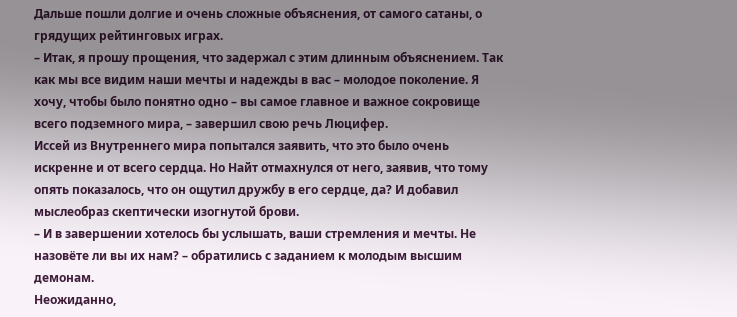Дальше пошли долгие и очень сложные объяснения, от самого сатаны, о грядущих рейтинговых играх.
– Итак, я прошу прощения, что задержал с этим длинным объяснением. Так как мы все видим наши мечты и надежды в вас – молодое поколение. Я хочу, чтобы было понятно одно – вы самое главное и важное сокровище всего подземного мира, – завершил свою речь Люцифер.
Иссей из Внутреннего мира попытался заявить, что это было очень искренне и от всего сердца. Но Найт отмахнулся от него, заявив, что тому опять показалось, что он ощутил дружбу в его сердце, да? И добавил мыслеобраз скептически изогнутой брови.
– И в завершении хотелось бы услышать, ваши стремления и мечты. Не назовёте ли вы их нам? – обратились с заданием к молодым высшим демонам.
Неожиданно,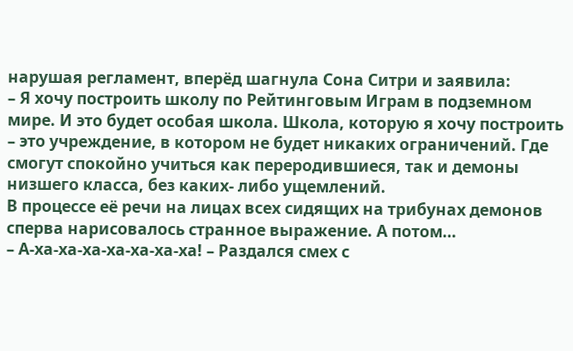нарушая регламент, вперёд шагнула Сона Ситри и заявила:
– Я хочу построить школу по Рейтинговым Играм в подземном мире. И это будет особая школа. Школа, которую я хочу построить – это учреждение, в котором не будет никаких ограничений. Где смогут спокойно учиться как переродившиеся, так и демоны низшего класса, без каких- либо ущемлений.
В процессе её речи на лицах всех сидящих на трибунах демонов сперва нарисовалось странное выражение. А потом…
– А-ха-ха-ха-ха-ха-ха-ха! – Раздался смех с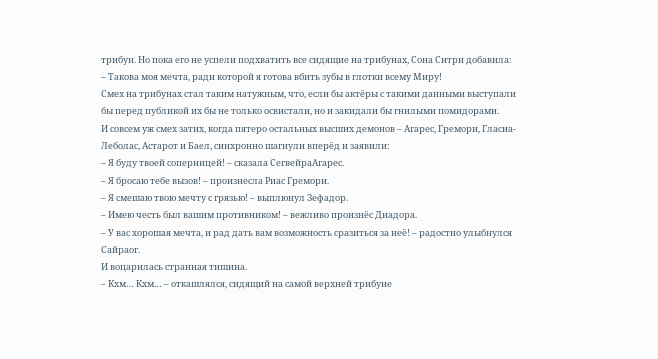трибун. Но пока его не успели подхватить все сидящие на трибунах, Сона Ситри добавила:
– Такова моя мечта, ради которой я готова вбить зубы в глотки всему Миру!
Смех на трибунах стал таким натужным, что, если бы актёры с такими данными выступали бы перед публикой их бы не только освистали, но и закидали бы гнилыми помидорами.
И совсем уж смех затих, когда пятеро остальных высших демонов – Агарес, Гремори, Гласиа-Леболас, Астарот и Баел, синхронно шагнули вперёд и заявили:
– Я буду твоей соперницей! – сказала СегвейраАгарес.
– Я бросаю тебе вызов! – произнесла Риас Гремори.
– Я смешаю твою мечту с грязью! – выплюнул Зефадор.
– Имею честь был вашим противником! – вежливо произнёс Диадора.
– У вас хорошая мечта, и рад дать вам возможность сразиться за неё! – радостно улыбнулся Сайраог.
И воцарилась странная тишина.
– Кхм… Кхм… – откашлялся, сидящий на самой верхней трибуне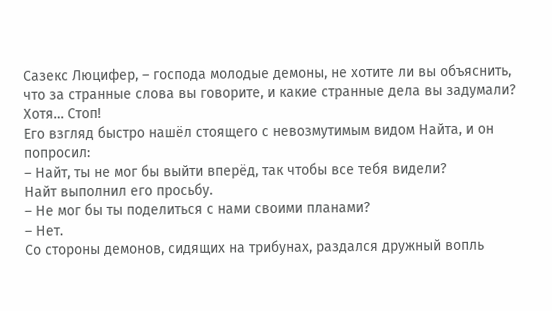Сазекс Люцифер, – господа молодые демоны, не хотите ли вы объяснить, что за странные слова вы говорите, и какие странные дела вы задумали? Хотя… Стоп!
Его взгляд быстро нашёл стоящего с невозмутимым видом Найта, и он попросил:
– Найт, ты не мог бы выйти вперёд, так чтобы все тебя видели?
Найт выполнил его просьбу.
– Не мог бы ты поделиться с нами своими планами?
– Нет.
Со стороны демонов, сидящих на трибунах, раздался дружный вопль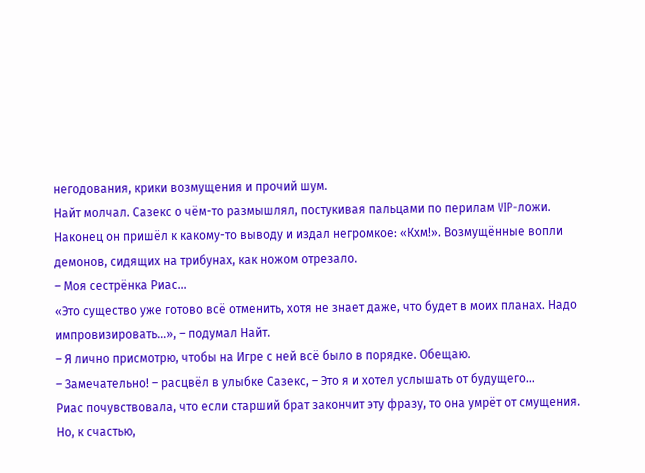негодования, крики возмущения и прочий шум.
Найт молчал. Сазекс о чём-то размышлял, постукивая пальцами по перилам VIP-ложи. Наконец он пришёл к какому-то выводу и издал негромкое: «Кхм!». Возмущённые вопли демонов, сидящих на трибунах, как ножом отрезало.
– Моя сестрёнка Риас…
«Это существо уже готово всё отменить, хотя не знает даже, что будет в моих планах. Надо импровизировать…», – подумал Найт.
– Я лично присмотрю, чтобы на Игре с ней всё было в порядке. Обещаю.
– Замечательно! – расцвёл в улыбке Сазекс, – Это я и хотел услышать от будущего…
Риас почувствовала, что если старший брат закончит эту фразу, то она умрёт от смущения. Но, к счастью,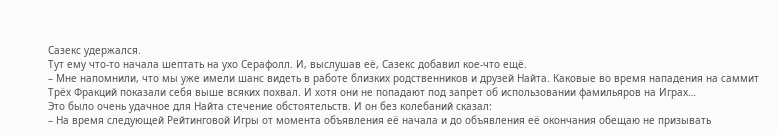Сазекс удержался.
Тут ему что-то начала шептать на ухо Серафолл. И, выслушав её, Сазекс добавил кое-что ещё.
– Мне напомнили, что мы уже имели шанс видеть в работе близких родственников и друзей Найта. Каковые во время нападения на саммит Трёх Фракций показали себя выше всяких похвал. И хотя они не попадают под запрет об использовании фамильяров на Играх…
Это было очень удачное для Найта стечение обстоятельств. И он без колебаний сказал:
– На время следующей Рейтинговой Игры от момента объявления её начала и до объявления её окончания обещаю не призывать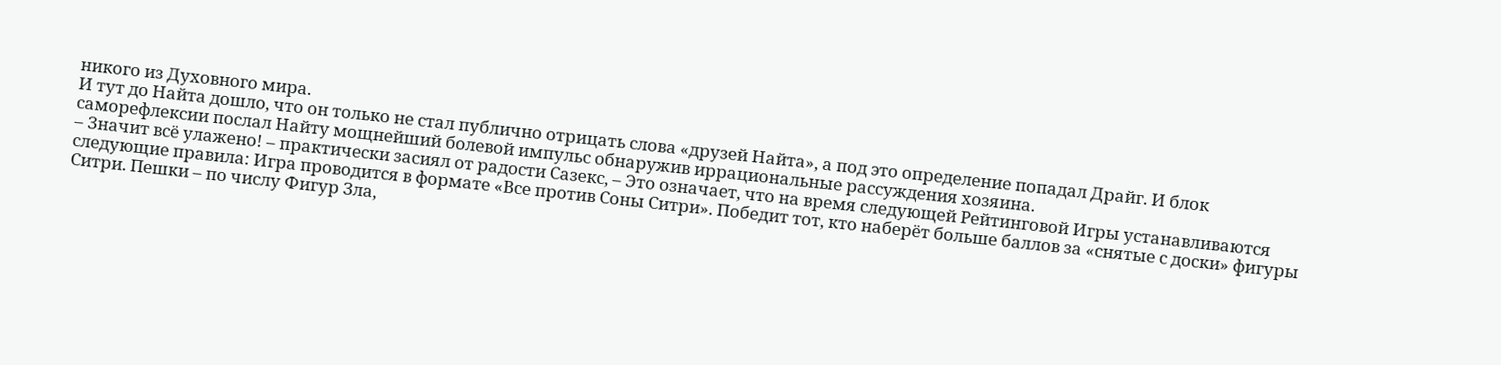никого из Духовного мира.
И тут до Найта дошло, что он только не стал публично отрицать слова «друзей Найта», а под это определение попадал Драйг. И блок саморефлексии послал Найту мощнейший болевой импульс обнаружив иррациональные рассуждения хозяина.
– Значит всё улажено! – практически засиял от радости Сазекс, – Это означает, что на время следующей Рейтинговой Игры устанавливаются следующие правила: Игра проводится в формате «Все против Соны Ситри». Победит тот, кто наберёт больше баллов за «снятые с доски» фигуры Ситри. Пешки – по числу Фигур Зла,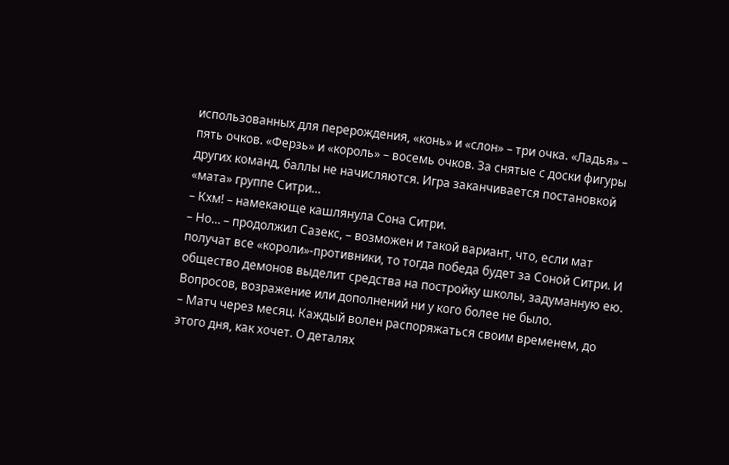использованных для перерождения, «конь» и «слон» – три очка. «Ладья» – пять очков. «Ферзь» и «король» – восемь очков. За снятые с доски фигуры других команд, баллы не начисляются. Игра заканчивается постановкой «мата» группе Ситри…
– Кхм! – намекающе кашлянула Сона Ситри.
– Но… – продолжил Сазекс, – возможен и такой вариант, что, если мат получат все «короли»-противники, то тогда победа будет за Соной Ситри. И общество демонов выделит средства на постройку школы, задуманную ею.
Вопросов, возражение или дополнений ни у кого более не было.
– Матч через месяц. Каждый волен распоряжаться своим временем, до этого дня, как хочет. О деталях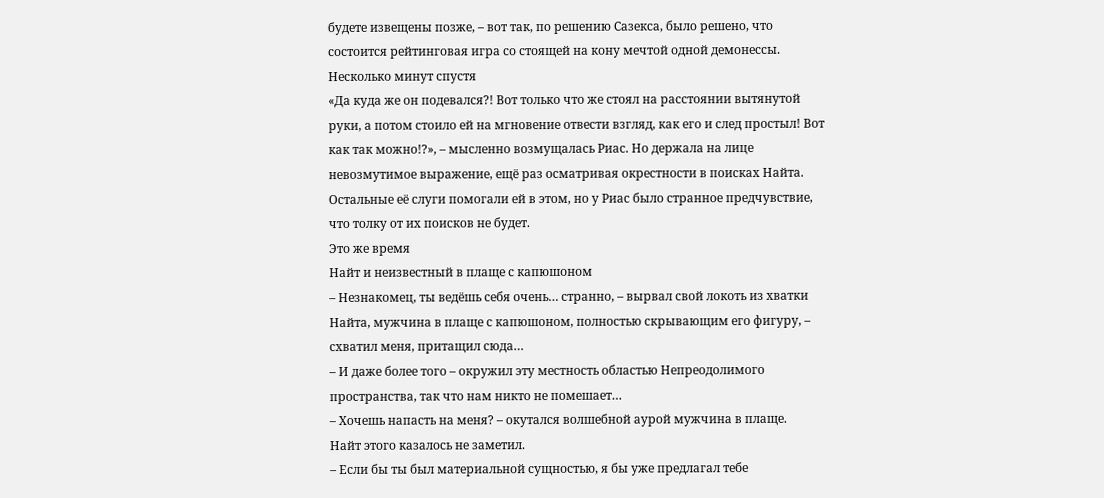будете извещены позже, – вот так, по решению Сазекса, было решено, что состоится рейтинговая игра со стоящей на кону мечтой одной демонессы.
Несколько минут спустя
«Да куда же он подевался?! Вот только что же стоял на расстоянии вытянутой руки, а потом стоило ей на мгновение отвести взгляд, как его и след простыл! Вот как так можно!?», – мысленно возмущалась Риас. Но держала на лице невозмутимое выражение, ещё раз осматривая окрестности в поисках Найта. Остальные её слуги помогали ей в этом, но у Риас было странное предчувствие, что толку от их поисков не будет.
Это же время
Найт и неизвестный в плаще с капюшоном
– Незнакомец, ты ведёшь себя очень… странно, – вырвал свой локоть из хватки Найта, мужчина в плаще с капюшоном, полностью скрывающим его фигуру, – схватил меня, притащил сюда…
– И даже более того – окружил эту местность областью Непреодолимого пространства, так что нам никто не помешает…
– Хочешь напасть на меня? – окутался волшебной аурой мужчина в плаще.
Найт этого казалось не заметил.
– Если бы ты был материальной сущностью, я бы уже предлагал тебе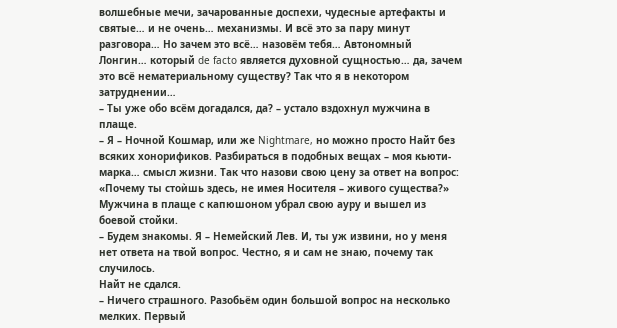волшебные мечи, зачарованные доспехи, чудесные артефакты и святые… и не очень… механизмы. И всё это за пару минут разговора… Но зачем это всё… назовём тебя… Автономный Лонгин… который de facto является духовной сущностью… да, зачем это всё нематериальному существу? Так что я в некотором затруднении…
– Ты уже обо всём догадался, да? – устало вздохнул мужчина в плаще.
– Я – Ночной Кошмар, или же Nightmare, но можно просто Найт без всяких хонорификов. Разбираться в подобных вещах – моя кьюти-марка… смысл жизни. Так что назови свою цену за ответ на вопрос: «Почему ты стоѝшь здесь, не имея Носителя – живого существа?»
Мужчина в плаще с капюшоном убрал свою ауру и вышел из боевой стойки.
– Будем знакомы. Я – Немейский Лев. И, ты уж извини, но у меня нет ответа на твой вопрос. Честно, я и сам не знаю, почему так случилось.
Найт не сдался.
– Ничего страшного. Разобьём один большой вопрос на несколько мелких. Первый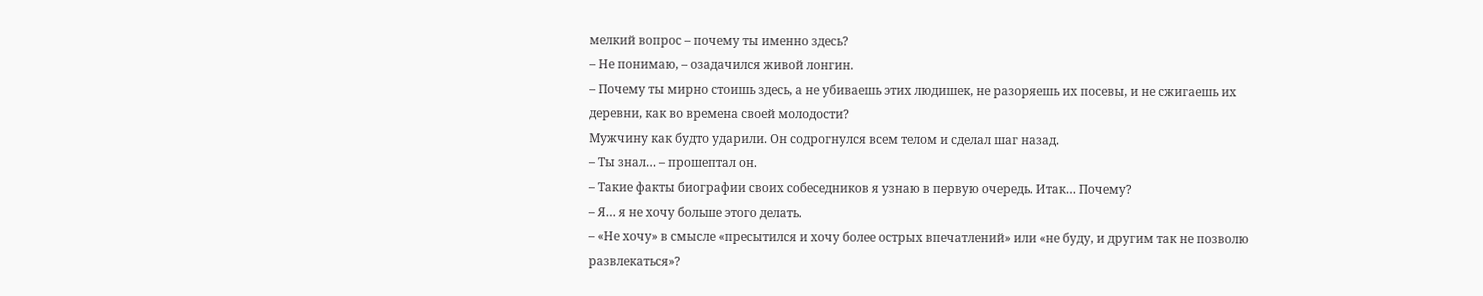мелкий вопрос – почему ты именно здесь?
– Не понимаю, – озадачился живой лонгин.
– Почему ты мирно стоишь здесь, а не убиваешь этих людишек, не разоряешь их посевы, и не сжигаешь их деревни, как во времена своей молодости?
Мужчину как будто ударили. Он содрогнулся всем телом и сделал шаг назад.
– Ты знал… – прошептал он.
– Такие факты биографии своих собеседников я узнаю в первую очередь. Итак… Почему?
– Я… я не хочу больше этого делать.
– «Не хочу» в смысле «пресытился и хочу более острых впечатлений» или «не буду, и другим так не позволю развлекаться»?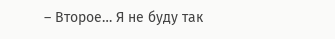– Второе… Я не буду так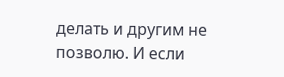делать и другим не позволю. И если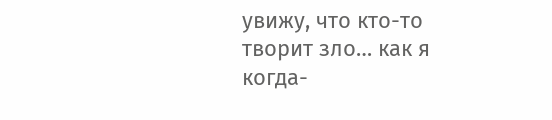увижу, что кто-то творит зло… как я когда-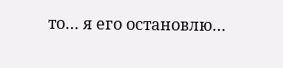то… я его остановлю…